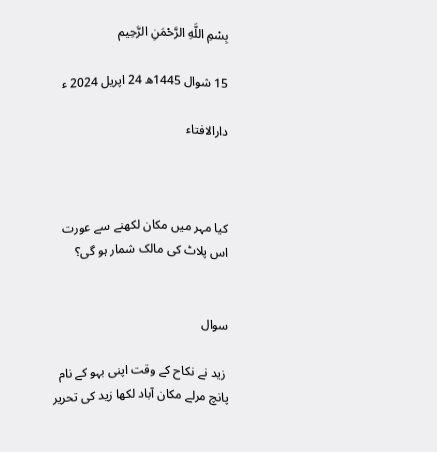بِسْمِ اللَّهِ الرَّحْمَنِ الرَّحِيم

15 شوال 1445ھ 24 اپریل 2024 ء

دارالافتاء



کیا مہر میں مکان لکھنے سے عورت اس پلاٹ کی مالک شمار ہو گی؟


سوال

 زید نے نکاح کے وقت اپنی بہو کے نام پانچ مرلے مکان آباد لکھا زید کی تحریر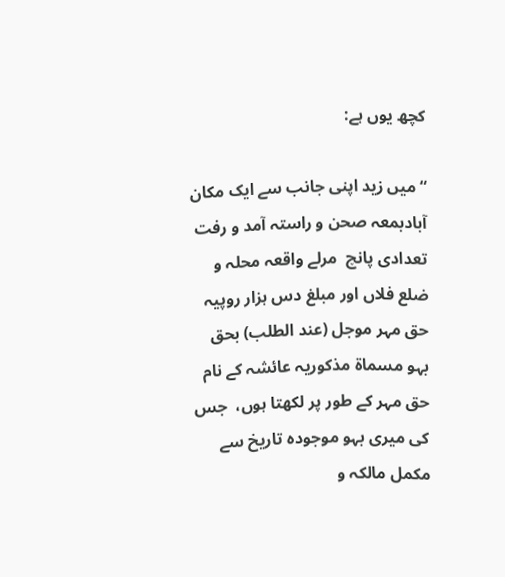کچھ یوں ہے:

“ میں زید اپنی جانب سے ایک مکان آبادبمعہ صحن و راستہ آمد و رفت تعدادی پانچ  مرلے واقعہ محلہ و ضلع فلاں اور مبلغ دس ہزار روپیہ حق مہر موجل (عند الطلب) بحق بہو مسماۃ مذکوریہ عائشہ کے نام حق مہر کے طور پر لکھتا ہوں،  جس کی میری بہو موجودہ تاریخ سے مکمل مالکہ و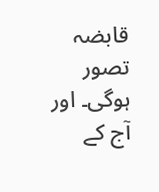قابضہ تصور ہوگی۔ اور آج کے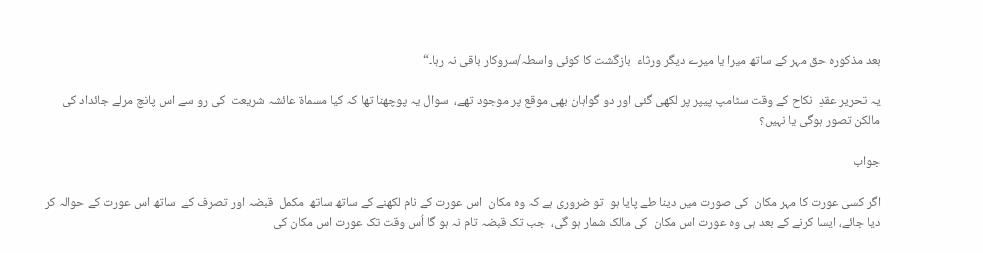بعد مذکورہ حق مہر کے ساتھ میرا یا میرے دیگر ورثاء  بازگشت کا کوئی واسطہ/سروکار باقی نہ رہا۔“

یہ تحریر عقدِ  نکاح کے وقت سٹامپ پیپر پر لکھی گئی اور دو گواہان بھی موقع پر موجود تھے،  سوال یہ پوچھنا تھا کہ کیا مسماۃ عائشہ شریعت  کی رو سے اس پانچ مرلے جائداد کی مالکن تصور ہوگی یا نہیں؟

جواب

اگر کسی عورت کا مہر مکان  کی صورت میں دینا طے پایا ہو  تو ضروری ہے کہ وہ مکان  اس عورت کے نام لکھنے کے ساتھ ساتھ  مکمل  قبضہ اور تصرف کے  ساتھ اس عورت کے حوالہ کر دیا جائے، ایسا کرنے کے بعد ہی وہ عورت اس مکان  کی مالک شمار ہو گی،  جب تک قبضہ تام نہ ہو گا اُس وقت تک عورت اس مکان کی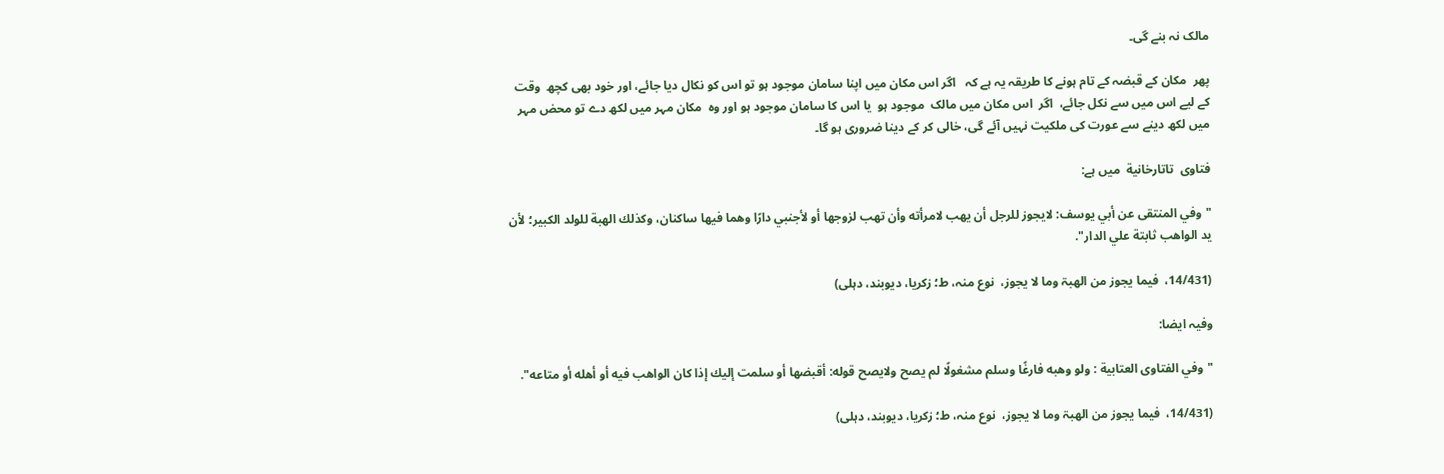مالک نہ بنے گی۔

پھر  مکان کے قبضہ کے تام ہونے کا طریقہ یہ ہے کہ   اگر اس مکان میں اپنا سامان موجود ہو تو اس کو نکال دیا جائے، اور خود بھی کچھ  وقت کے لیے اس میں سے نکل جائے،  اگر  اس مکان میں مالک  موجود ہو  یا اس کا سامان موجود ہو اور وہ  مکان مہر میں لکھ دے تو محض مہر میں لکھ دینے سے عورت کی ملکیت نہیں آئے گی، خالی کر کے دینا ضروری ہو گا۔

فتاوى  تاتارخانیة  میں ہے:

"وفي المنتقى عن أبي يوسف: لايجوز للرجل أن يهب لامرأته وأن تهب لزوجها أو لأجنبي دارًا وهما فيها ساكنان، وكذلك الهبة للولد الكبير؛ لأن يد الواهب ثابتة علي الدار".

(14/431،  فیما یجوز من الھبۃ وما لا یجوز،  نوع منہ، ط؛ زکریا، دیوبند، دہلی)

وفیہ ایضا:

"وفي الفتاوى العتابية : ولو وهبه فارغًا وسلم مشغولًا لم يصح ولايصح قوله: أقبضها أو سلمت إليك إذا كان الواهب فيه أو أهله أو متاعه".

(14/431،  فیما یجوز من الھبۃ وما لا یجوز،  نوع منہ، ط؛ زکریا، دیوبند، دہلی)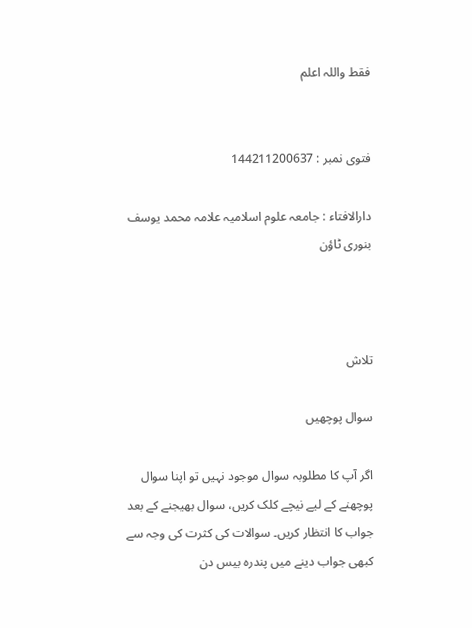فقط واللہ اعلم


فتوی نمبر : 144211200637

دارالافتاء : جامعہ علوم اسلامیہ علامہ محمد یوسف بنوری ٹاؤن



تلاش

سوال پوچھیں

اگر آپ کا مطلوبہ سوال موجود نہیں تو اپنا سوال پوچھنے کے لیے نیچے کلک کریں، سوال بھیجنے کے بعد جواب کا انتظار کریں۔ سوالات کی کثرت کی وجہ سے کبھی جواب دینے میں پندرہ بیس دن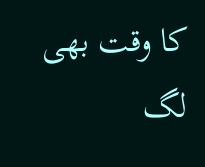کا وقت بھی لگ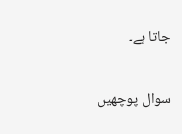جاتا ہے۔

سوال پوچھیں